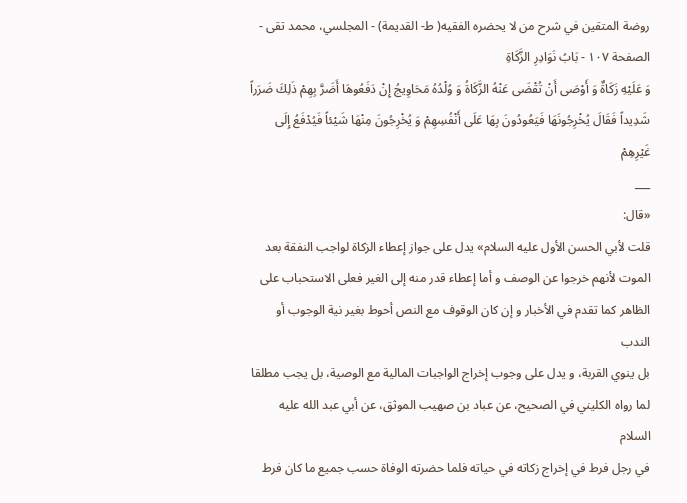روضة المتقين في شرح من لا يحضره الفقيه( ط- القديمة) - المجلسي، محمد تقى - الصفحة ١٠٧ - بَابُ نَوَادِرِ الزَّكَاةِ
وَ عَلَيْهِ زَكَاةٌ وَ أَوْصَى أَنْ تُقْضَى عَنْهُ الزَّكَاةُ وَ وُلْدُهُ مَحَاوِيجُ إِنْ دَفَعُوهَا أَضَرَّ بِهِمْ ذَلِكَ ضَرَراً شَدِيداً فَقَالَ يُخْرِجُونَهَا فَيَعُودُونَ بِهَا عَلَى أَنْفُسِهِمْ وَ يُخْرِجُونَ مِنْهَا شَيْئاً فَيُدْفَعُ إِلَى غَيْرِهِمْ
___
«قال:
قلت لأبي الحسن الأول عليه السلام» يدل على جواز إعطاء الزكاة لواجب النفقة بعد
الموت لأنهم خرجوا عن الوصف و أما إعطاء قدر منه إلى الغير فعلى الاستحباب على
الظاهر كما تقدم في الأخبار و إن كان الوقوف مع النص أحوط بغير نية الوجوب أو الندب
بل ينوي القربة، و يدل على وجوب إخراج الواجبات المالية مع الوصية، بل يجب مطلقا
لما رواه الكليني في الصحيح، عن عباد بن صهيب الموثق، عن أبي عبد الله عليه السلام
في رجل فرط في إخراج زكاته في حياته فلما حضرته الوفاة حسب جميع ما كان فرط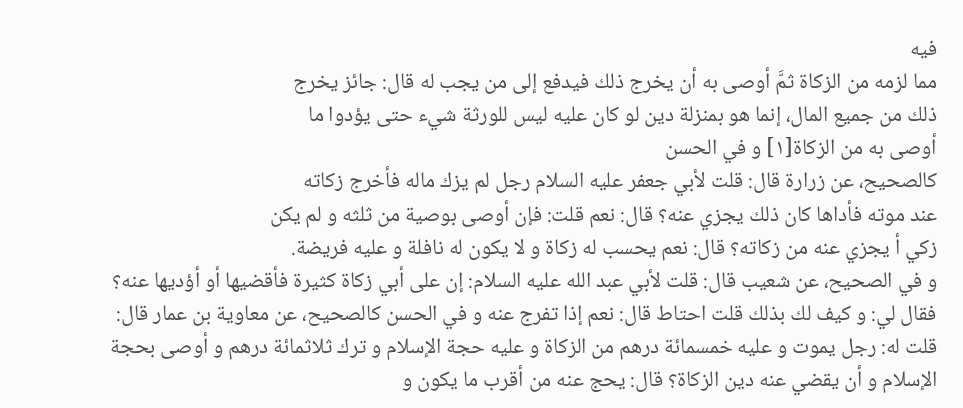فيه
مما لزمه من الزكاة ثمَّ أوصى به أن يخرج ذلك فيدفع إلى من يجب له قال: جائز يخرج
ذلك من جميع المال، إنما هو بمنزلة دين لو كان عليه ليس للورثة شيء حتى يؤدوا ما
أوصى به من الزكاة[١] و في الحسن
كالصحيح، عن زرارة قال: قلت لأبي جعفر عليه السلام رجل لم يزك ماله فأخرج زكاته
عند موته فأداها كان ذلك يجزي عنه؟ قال: نعم قلت: فإن أوصى بوصية من ثلثه و لم يكن
زكي أ يجزي عنه من زكاته؟ قال: نعم يحسب له زكاة و لا يكون له نافلة و عليه فريضة.
و في الصحيح، عن شعيب قال: قلت لأبي عبد الله عليه السلام: إن على أبي زكاة كثيرة فأقضيها أو أؤديها عنه؟ فقال لي: و كيف لك بذلك قلت احتاط قال: نعم إذا تفرج عنه و في الحسن كالصحيح، عن معاوية بن عمار قال: قلت له: رجل يموت و عليه خمسمائة درهم من الزكاة و عليه حجة الإسلام و ترك ثلاثمائة درهم و أوصى بحجة الإسلام و أن يقضي عنه دين الزكاة؟ قال: يحج عنه من أقرب ما يكون و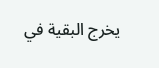يخرج البقية في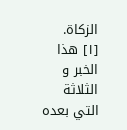الزكاة.
[١] هذا الخبر و الثلاثة التي بعده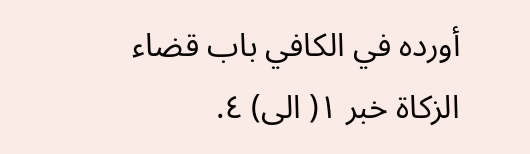أورده في الكافي باب قضاء الزكاة خبر ١( الى) ٤.